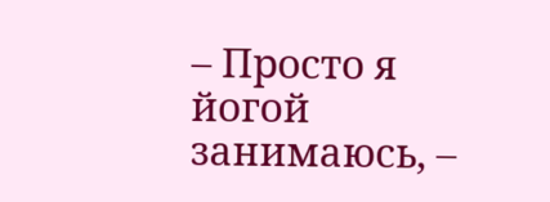– Просто я йогой занимаюсь, –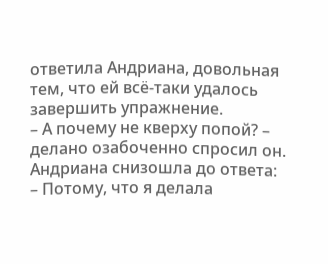ответила Андриана, довольная тем, что ей всё-таки удалось завершить упражнение.
– А почему не кверху попой? – делано озабоченно спросил он.
Андриана снизошла до ответа:
– Потому, что я делала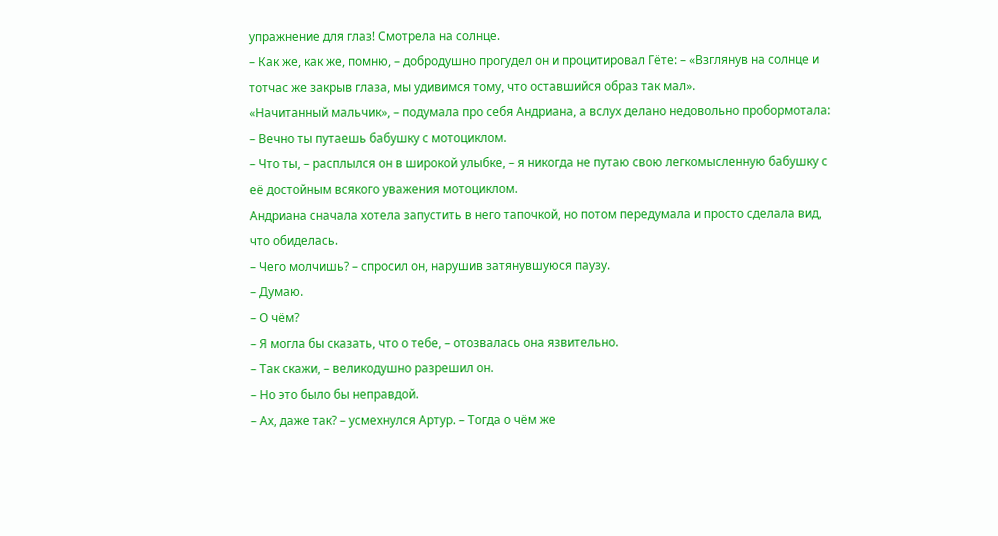упражнение для глаз! Смотрела на солнце.
– Как же, как же, помню, – добродушно прогудел он и процитировал Гёте: – «Взглянув на солнце и тотчас же закрыв глаза, мы удивимся тому, что оставшийся образ так мал».
«Начитанный мальчик», – подумала про себя Андриана, а вслух делано недовольно пробормотала:
– Вечно ты путаешь бабушку с мотоциклом.
– Что ты, – расплылся он в широкой улыбке, – я никогда не путаю свою легкомысленную бабушку с её достойным всякого уважения мотоциклом.
Андриана сначала хотела запустить в него тапочкой, но потом передумала и просто сделала вид, что обиделась.
– Чего молчишь? – спросил он, нарушив затянувшуюся паузу.
– Думаю.
– О чём?
– Я могла бы сказать, что о тебе, – отозвалась она язвительно.
– Так скажи, – великодушно разрешил он.
– Но это было бы неправдой.
– Ах, даже так? – усмехнулся Артур. – Тогда о чём же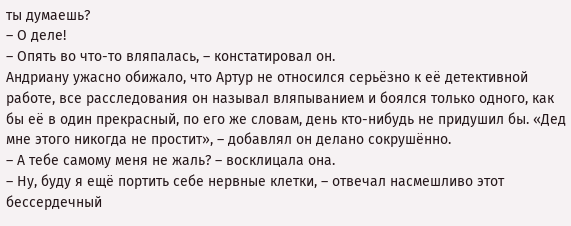ты думаешь?
– О деле!
– Опять во что-то вляпалась, – констатировал он.
Андриану ужасно обижало, что Артур не относился серьёзно к её детективной работе, все расследования он называл вляпыванием и боялся только одного, как бы её в один прекрасный, по его же словам, день кто-нибудь не придушил бы. «Дед мне этого никогда не простит», – добавлял он делано сокрушённо.
– А тебе самому меня не жаль? – восклицала она.
– Ну, буду я ещё портить себе нервные клетки, – отвечал насмешливо этот бессердечный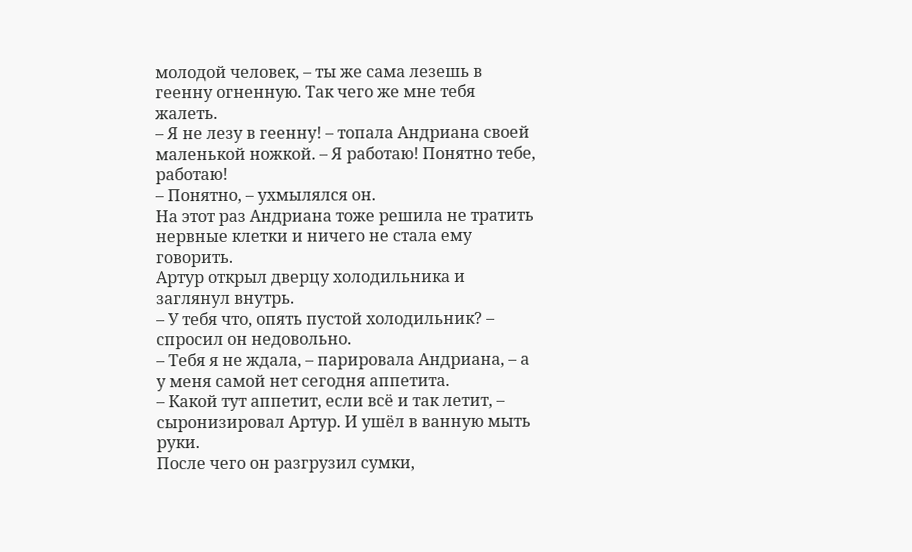молодой человек, – ты же сама лезешь в геенну огненную. Так чего же мне тебя жалеть.
– Я не лезу в геенну! – топала Андриана своей маленькой ножкой. – Я работаю! Понятно тебе, работаю!
– Понятно, – ухмылялся он.
На этот раз Андриана тоже решила не тратить нервные клетки и ничего не стала ему говорить.
Артур открыл дверцу холодильника и заглянул внутрь.
– У тебя что, опять пустой холодильник? – спросил он недовольно.
– Тебя я не ждала, – парировала Андриана, – а у меня самой нет сегодня аппетита.
– Какой тут аппетит, если всё и так летит, – сыронизировал Артур. И ушёл в ванную мыть руки.
После чего он разгрузил сумки,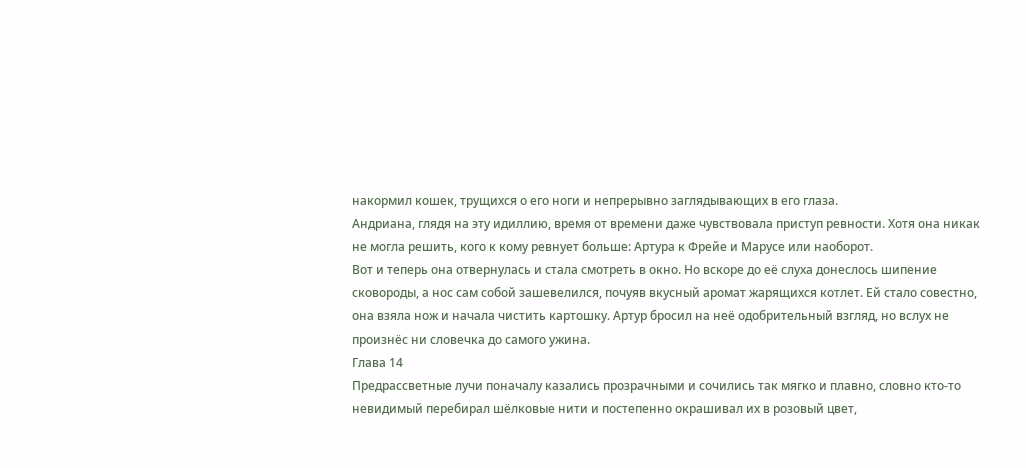накормил кошек, трущихся о его ноги и непрерывно заглядывающих в его глаза.
Андриана, глядя на эту идиллию, время от времени даже чувствовала приступ ревности. Хотя она никак не могла решить, кого к кому ревнует больше: Артура к Фрейе и Марусе или наоборот.
Вот и теперь она отвернулась и стала смотреть в окно. Но вскоре до её слуха донеслось шипение сковороды, а нос сам собой зашевелился, почуяв вкусный аромат жарящихся котлет. Ей стало совестно, она взяла нож и начала чистить картошку. Артур бросил на неё одобрительный взгляд, но вслух не произнёс ни словечка до самого ужина.
Глава 14
Предрассветные лучи поначалу казались прозрачными и сочились так мягко и плавно, словно кто-то невидимый перебирал шёлковые нити и постепенно окрашивал их в розовый цвет,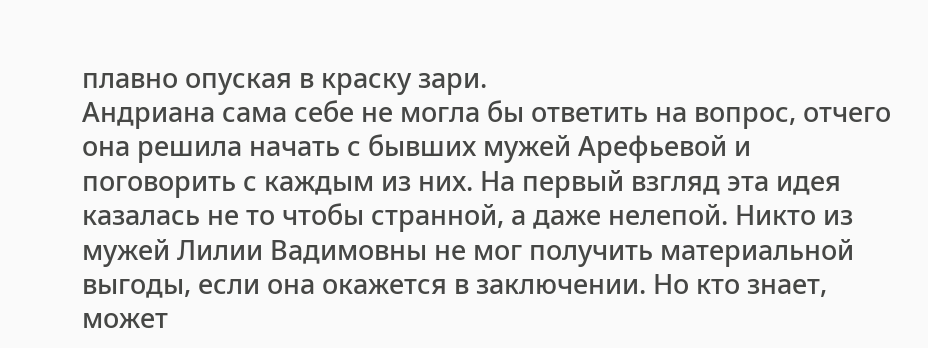плавно опуская в краску зари.
Андриана сама себе не могла бы ответить на вопрос, отчего она решила начать с бывших мужей Арефьевой и поговорить с каждым из них. На первый взгляд эта идея казалась не то чтобы странной, а даже нелепой. Никто из мужей Лилии Вадимовны не мог получить материальной выгоды, если она окажется в заключении. Но кто знает, может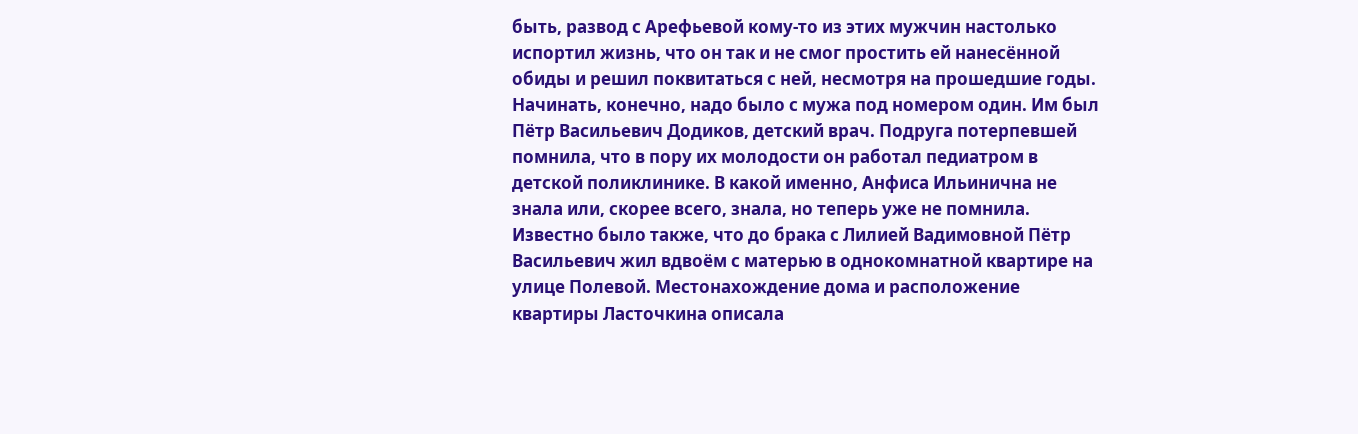быть, развод с Арефьевой кому-то из этих мужчин настолько испортил жизнь, что он так и не смог простить ей нанесённой обиды и решил поквитаться с ней, несмотря на прошедшие годы.
Начинать, конечно, надо было с мужа под номером один. Им был Пётр Васильевич Додиков, детский врач. Подруга потерпевшей помнила, что в пору их молодости он работал педиатром в детской поликлинике. В какой именно, Анфиса Ильинична не знала или, скорее всего, знала, но теперь уже не помнила. Известно было также, что до брака с Лилией Вадимовной Пётр Васильевич жил вдвоём с матерью в однокомнатной квартире на улице Полевой. Местонахождение дома и расположение квартиры Ласточкина описала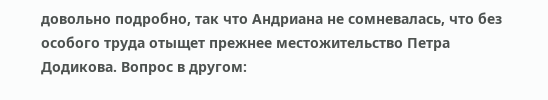довольно подробно, так что Андриана не сомневалась, что без особого труда отыщет прежнее местожительство Петра Додикова. Вопрос в другом: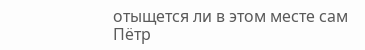отыщется ли в этом месте сам Пётр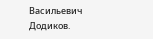Васильевич Додиков.